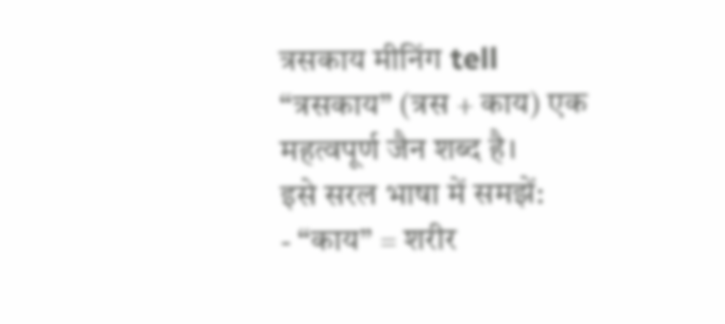त्रसकाय मीनिंग tell
“त्रसकाय” (त्रस + काय) एक महत्वपूर्ण जैन शब्द है।
इसे सरल भाषा में समझें:
- “काय” = शरीर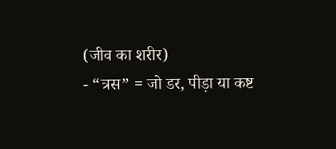(जीव का शरीर)
- “त्रस” = जो डर, पीड़ा या कष्ट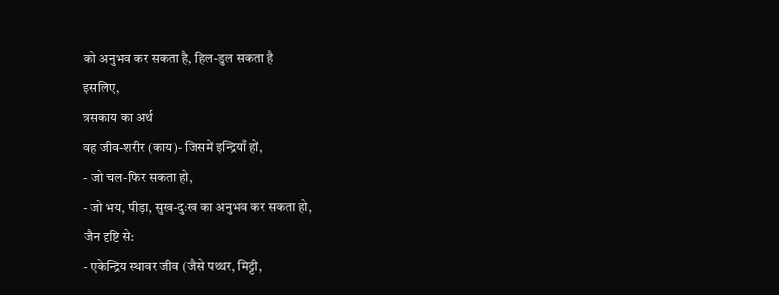को अनुभव कर सकता है, हिल-डुल सकता है
इसलिए,
त्रसकाय का अर्थ
वह जीव-शरीर (काय)- जिसमें इन्द्रियाँ हों,
- जो चल-फिर सकता हो,
- जो भय, पीड़ा, सुख-दुःख का अनुभव कर सकता हो,
जैन दृष्टि से:
- एकेन्द्रिय स्थावर जीव (जैसे पथ्थर, मिट्टी,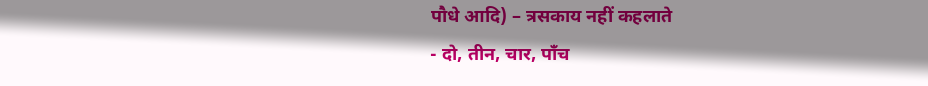पौधे आदि) – त्रसकाय नहीं कहलाते
- दो, तीन, चार, पाँच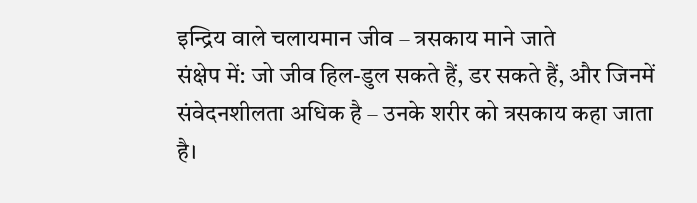इन्द्रिय वाले चलायमान जीव – त्रसकाय माने जाते
संक्षेप में: जो जीव हिल-डुल सकते हैं, डर सकते हैं, और जिनमें संवेदनशीलता अधिक है – उनके शरीर को त्रसकाय कहा जाता है।